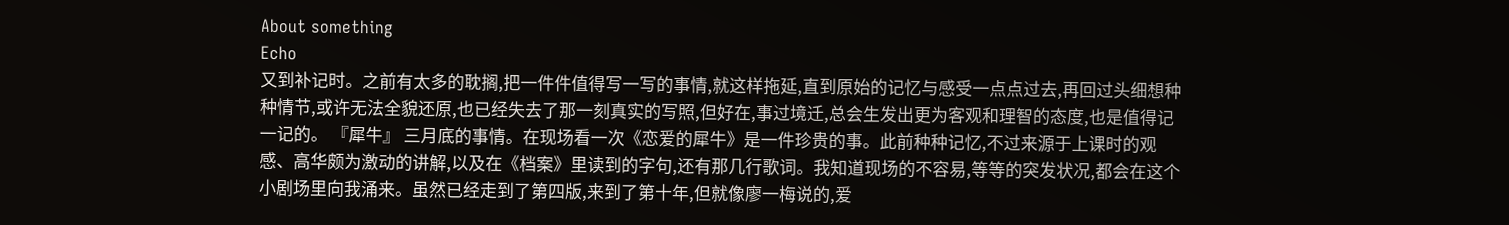About something
Echo
又到补记时。之前有太多的耽搁,把一件件值得写一写的事情,就这样拖延,直到原始的记忆与感受一点点过去,再回过头细想种种情节,或许无法全貌还原,也已经失去了那一刻真实的写照,但好在,事过境迁,总会生发出更为客观和理智的态度,也是值得记一记的。 『犀牛』 三月底的事情。在现场看一次《恋爱的犀牛》是一件珍贵的事。此前种种记忆,不过来源于上课时的观感、高华颇为激动的讲解,以及在《档案》里读到的字句,还有那几行歌词。我知道现场的不容易,等等的突发状况,都会在这个小剧场里向我涌来。虽然已经走到了第四版,来到了第十年,但就像廖一梅说的,爱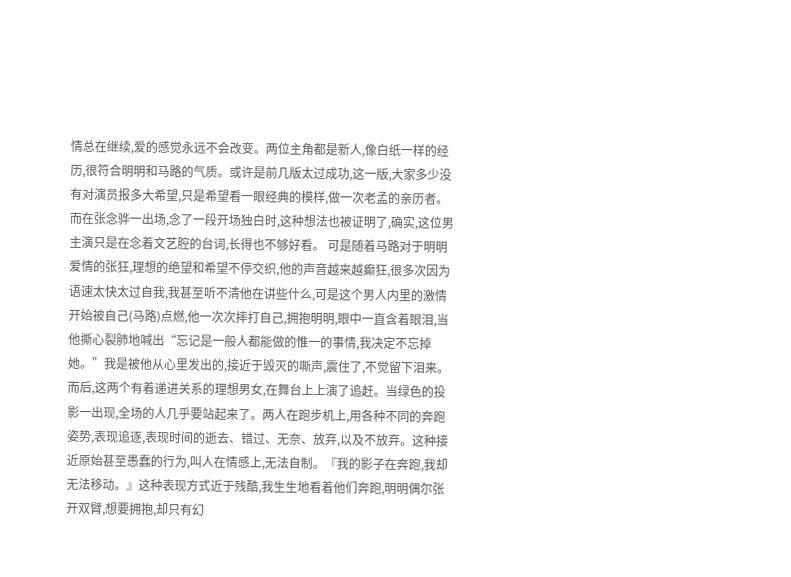情总在继续,爱的感觉永远不会改变。两位主角都是新人,像白纸一样的经历,很符合明明和马路的气质。或许是前几版太过成功,这一版,大家多少没有对演员报多大希望,只是希望看一眼经典的模样,做一次老孟的亲历者。而在张念骅一出场,念了一段开场独白时,这种想法也被证明了,确实,这位男主演只是在念着文艺腔的台词,长得也不够好看。 可是随着马路对于明明爱情的张狂,理想的绝望和希望不停交织,他的声音越来越癫狂,很多次因为语速太快太过自我,我甚至听不清他在讲些什么,可是这个男人内里的激情开始被自己(马路)点燃,他一次次摔打自己,拥抱明明,眼中一直含着眼泪,当他撕心裂肺地喊出“忘记是一般人都能做的惟一的事情,我决定不忘掉她。”我是被他从心里发出的,接近于毁灭的嘶声,震住了,不觉留下泪来。 而后,这两个有着递进关系的理想男女,在舞台上上演了追赶。当绿色的投影一出现,全场的人几乎要站起来了。两人在跑步机上,用各种不同的奔跑姿势,表现追逐,表现时间的逝去、错过、无奈、放弃,以及不放弃。这种接近原始甚至愚蠢的行为,叫人在情感上,无法自制。『我的影子在奔跑,我却无法移动。』这种表现方式近于残酷,我生生地看着他们奔跑,明明偶尔张开双臂,想要拥抱,却只有幻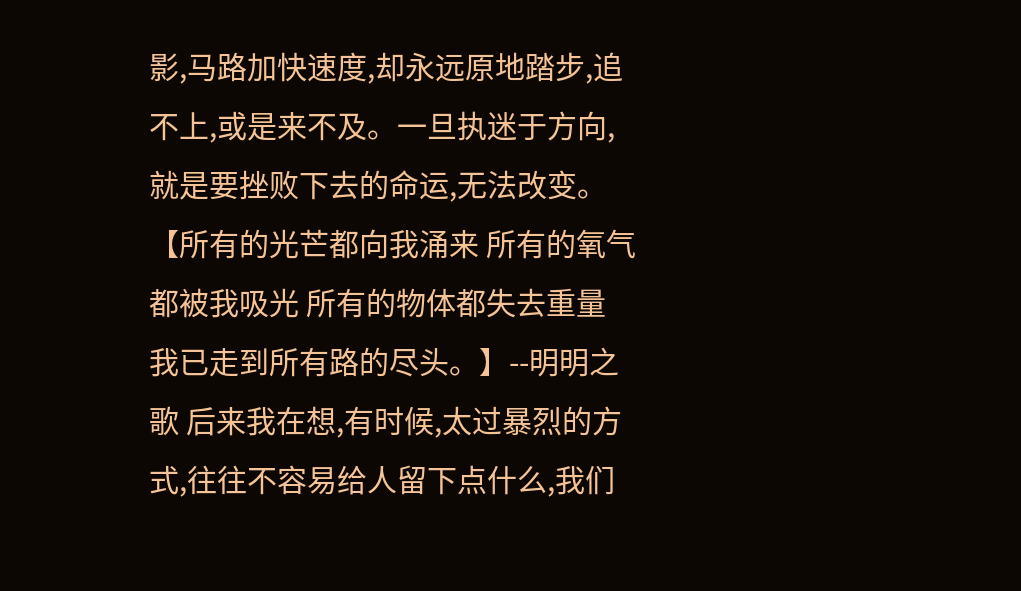影,马路加快速度,却永远原地踏步,追不上,或是来不及。一旦执迷于方向,就是要挫败下去的命运,无法改变。 【所有的光芒都向我涌来 所有的氧气都被我吸光 所有的物体都失去重量 我已走到所有路的尽头。】--明明之歌 后来我在想,有时候,太过暴烈的方式,往往不容易给人留下点什么,我们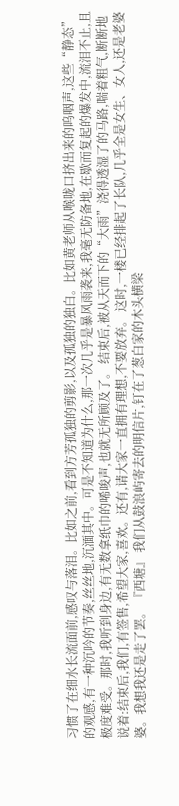习惯了在细水长流面前,感叹与落泪。比如之前,看到方芳孤独的剪影,以及孤独的独白。比如黄老师从喉咙口挤出来的呜咽声,这些“静态”的观感,有一种沉吟的节奏,丝丝地,沉湎其中。可是不知道为什么,那一次几乎是暴风雨袭来,我毫无防备地,在歇而复起的爆发中,流泪不止,且极度难受。那时,我听到身边,有无数拿纸巾的唏唆声,也就无所顾及了。 结束后,被从天而下的“大雨”浇得透湿了的马路,喘着粗气,断断地说着:结束后,我们,有签售,希望大家,喜欢。还有,请大家一直拥有理想,不要放弃。 这时,一楼已经排起了长队,几乎全是女生、女人,还是老婆婆。我想我还是走了罢。 『西塘』 我们从鼓浪屿寄去的明信片,钉在了葱白家的木头横梁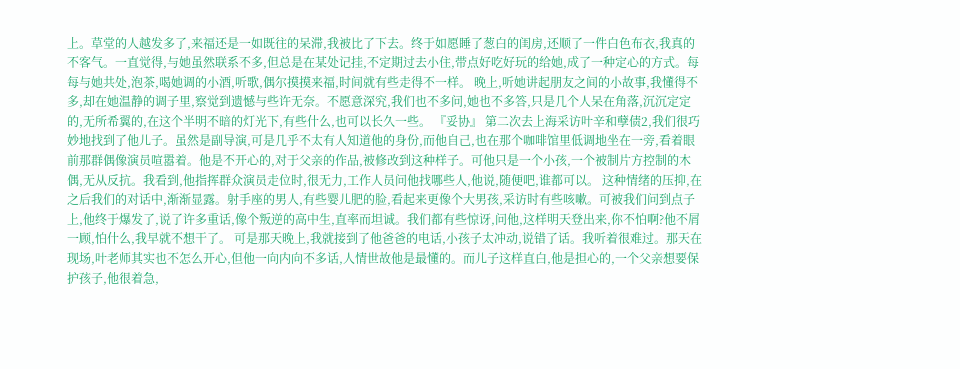上。草堂的人越发多了,来福还是一如既往的呆滞,我被比了下去。终于如愿睡了葱白的闺房,还顺了一件白色布衣,我真的不客气。一直觉得,与她虽然联系不多,但总是在某处记挂,不定期过去小住,带点好吃好玩的给她,成了一种定心的方式。每每与她共处,泡茶,喝她调的小酒,听歌,偶尔摸摸来福,时间就有些走得不一样。 晚上,听她讲起朋友之间的小故事,我懂得不多,却在她温静的调子里,察觉到遗憾与些许无奈。不愿意深究,我们也不多问,她也不多答,只是几个人呆在角落,沉沉定定的,无所希翼的,在这个半明不暗的灯光下,有些什么,也可以长久一些。 『妥协』 第二次去上海采访叶辛和孽债2,我们很巧妙地找到了他儿子。虽然是副导演,可是几乎不太有人知道他的身份,而他自己,也在那个咖啡馆里低调地坐在一旁,看着眼前那群偶像演员喧嚣着。他是不开心的,对于父亲的作品,被修改到这种样子。可他只是一个小孩,一个被制片方控制的木偶,无从反抗。我看到,他指挥群众演员走位时,很无力,工作人员问他找哪些人,他说,随便吧,谁都可以。 这种情绪的压抑,在之后我们的对话中,渐渐显露。射手座的男人,有些婴儿肥的脸,看起来更像个大男孩,采访时有些咳嗽。可被我们问到点子上,他终于爆发了,说了许多重话,像个叛逆的高中生,直率而坦诚。我们都有些惊讶,问他,这样明天登出来,你不怕啊?他不屑一顾,怕什么,我早就不想干了。 可是那天晚上,我就接到了他爸爸的电话,小孩子太冲动,说错了话。我听着很难过。那天在现场,叶老师其实也不怎么开心,但他一向内向不多话,人情世故他是最懂的。而儿子这样直白,他是担心的,一个父亲想要保护孩子,他很着急,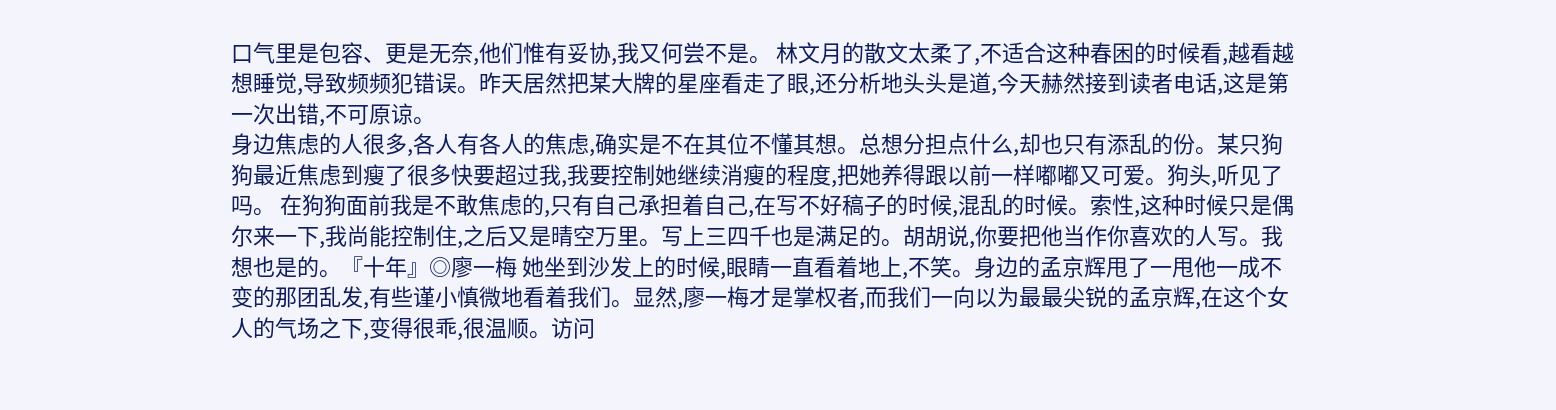口气里是包容、更是无奈,他们惟有妥协,我又何尝不是。 林文月的散文太柔了,不适合这种春困的时候看,越看越想睡觉,导致频频犯错误。昨天居然把某大牌的星座看走了眼,还分析地头头是道,今天赫然接到读者电话,这是第一次出错,不可原谅。
身边焦虑的人很多,各人有各人的焦虑,确实是不在其位不懂其想。总想分担点什么,却也只有添乱的份。某只狗狗最近焦虑到瘦了很多快要超过我,我要控制她继续消瘦的程度,把她养得跟以前一样嘟嘟又可爱。狗头,听见了吗。 在狗狗面前我是不敢焦虑的,只有自己承担着自己,在写不好稿子的时候,混乱的时候。索性,这种时候只是偶尔来一下,我尚能控制住,之后又是晴空万里。写上三四千也是满足的。胡胡说,你要把他当作你喜欢的人写。我想也是的。『十年』◎廖一梅 她坐到沙发上的时候,眼睛一直看着地上,不笑。身边的孟京辉甩了一甩他一成不变的那团乱发,有些谨小慎微地看着我们。显然,廖一梅才是掌权者,而我们一向以为最最尖锐的孟京辉,在这个女人的气场之下,变得很乖,很温顺。访问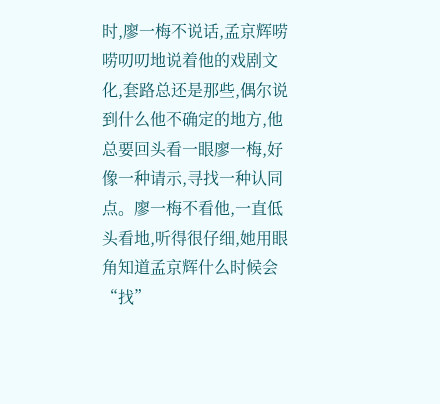时,廖一梅不说话,孟京辉唠唠叨叨地说着他的戏剧文化,套路总还是那些,偶尔说到什么他不确定的地方,他总要回头看一眼廖一梅,好像一种请示,寻找一种认同点。廖一梅不看他,一直低头看地,听得很仔细,她用眼角知道孟京辉什么时候会“找”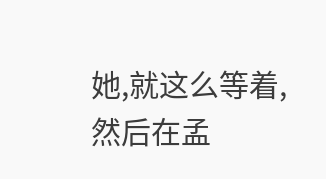她,就这么等着,然后在孟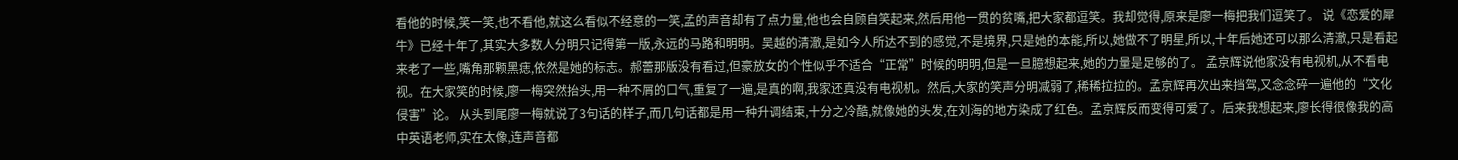看他的时候,笑一笑,也不看他,就这么看似不经意的一笑,孟的声音却有了点力量,他也会自顾自笑起来,然后用他一贯的贫嘴,把大家都逗笑。我却觉得,原来是廖一梅把我们逗笑了。 说《恋爱的犀牛》已经十年了,其实大多数人分明只记得第一版,永远的马路和明明。吴越的清澈,是如今人所达不到的感觉,不是境界,只是她的本能,所以,她做不了明星,所以,十年后她还可以那么清澈,只是看起来老了一些,嘴角那颗黑痣,依然是她的标志。郝蕾那版没有看过,但豪放女的个性似乎不适合“正常”时候的明明,但是一旦臆想起来,她的力量是足够的了。 孟京辉说他家没有电视机,从不看电视。在大家笑的时候,廖一梅突然抬头,用一种不屑的口气,重复了一遍,是真的啊,我家还真没有电视机。然后,大家的笑声分明减弱了,稀稀拉拉的。孟京辉再次出来挡驾,又念念碎一遍他的“文化侵害”论。 从头到尾廖一梅就说了3句话的样子,而几句话都是用一种升调结束,十分之冷酷,就像她的头发,在刘海的地方染成了红色。孟京辉反而变得可爱了。后来我想起来,廖长得很像我的高中英语老师,实在太像,连声音都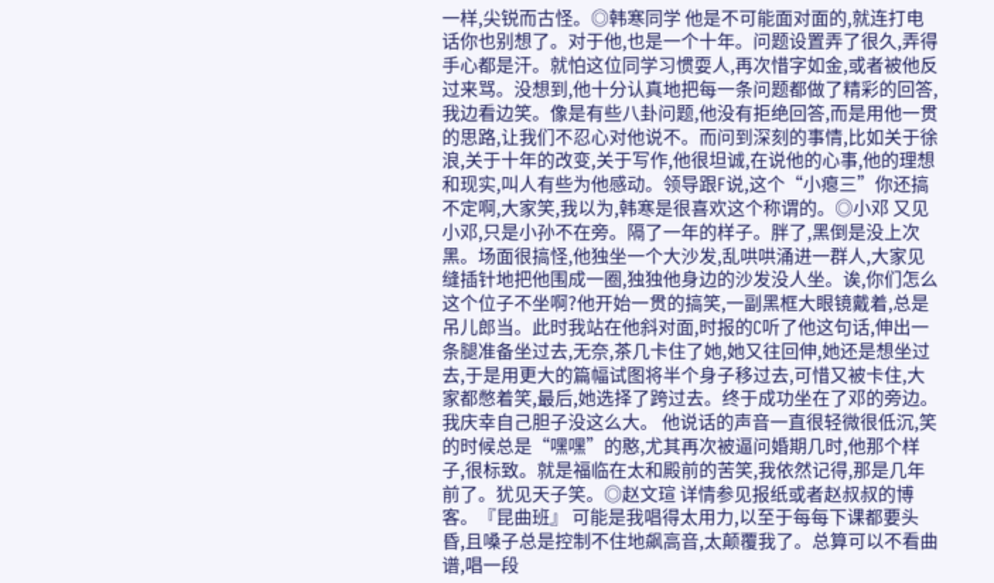一样,尖锐而古怪。◎韩寒同学 他是不可能面对面的,就连打电话你也别想了。对于他,也是一个十年。问题设置弄了很久,弄得手心都是汗。就怕这位同学习惯耍人,再次惜字如金,或者被他反过来骂。没想到,他十分认真地把每一条问题都做了精彩的回答,我边看边笑。像是有些八卦问题,他没有拒绝回答,而是用他一贯的思路,让我们不忍心对他说不。而问到深刻的事情,比如关于徐浪,关于十年的改变,关于写作,他很坦诚,在说他的心事,他的理想和现实,叫人有些为他感动。领导跟F说,这个“小瘪三”你还搞不定啊,大家笑,我以为,韩寒是很喜欢这个称谓的。◎小邓 又见小邓,只是小孙不在旁。隔了一年的样子。胖了,黑倒是没上次黑。场面很搞怪,他独坐一个大沙发,乱哄哄涌进一群人,大家见缝插针地把他围成一圈,独独他身边的沙发没人坐。诶,你们怎么这个位子不坐啊?他开始一贯的搞笑,一副黑框大眼镜戴着,总是吊儿郎当。此时我站在他斜对面,时报的C听了他这句话,伸出一条腿准备坐过去,无奈,茶几卡住了她,她又往回伸,她还是想坐过去,于是用更大的篇幅试图将半个身子移过去,可惜又被卡住,大家都憋着笑,最后,她选择了跨过去。终于成功坐在了邓的旁边。我庆幸自己胆子没这么大。 他说话的声音一直很轻微很低沉,笑的时候总是“嘿嘿”的憨,尤其再次被逼问婚期几时,他那个样子,很标致。就是福临在太和殿前的苦笑,我依然记得,那是几年前了。犹见天子笑。◎赵文瑄 详情参见报纸或者赵叔叔的博客。『昆曲班』 可能是我唱得太用力,以至于每每下课都要头昏,且嗓子总是控制不住地飙高音,太颠覆我了。总算可以不看曲谱,唱一段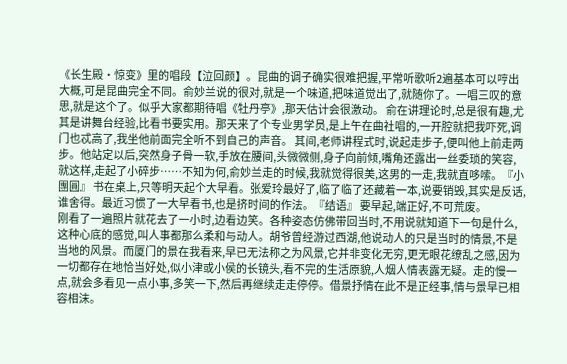《长生殿·惊变》里的唱段【泣回颜】。昆曲的调子确实很难把握,平常听歌听2遍基本可以哼出大概,可是昆曲完全不同。俞妙兰说的很对,就是一个味道,把味道觉出了,就随你了。一唱三叹的意思,就是这个了。似乎大家都期待唱《牡丹亭》,那天估计会很激动。 俞在讲理论时,总是很有趣,尤其是讲舞台经验,比看书要实用。那天来了个专业男学员,是上午在曲社唱的,一开腔就把我吓死,调门也忒高了,我坐他前面完全听不到自己的声音。 其间,老师讲程式时,说起走步子,便叫他上前走两步。他站定以后,突然身子骨一软,手放在腰间,头微微侧,身子向前倾,嘴角还露出一丝委琐的笑容,就这样,走起了小碎步……不知为何,俞妙兰走的时候,我就觉得很美,这男的一走,我就直哆嗦。『小團圓』 书在桌上,只等明天起个大早看。张爱玲最好了,临了临了还藏着一本,说要销毁,其实是反话,谁舍得。最近习惯了一大早看书,也是挤时间的作法。『结语』 要早起,端正好,不可荒废。
刚看了一遍照片就花去了一小时,边看边笑。各种姿态仿佛带回当时,不用说就知道下一句是什么,这种心底的感觉,叫人事都那么柔和与动人。胡爷曾经游过西湖,他说动人的只是当时的情景,不是当地的风景。而厦门的景在我看来,早已无法称之为风景,它并非变化无穷,更无眼花缭乱之感,因为一切都存在地恰当好处,似小津或小侯的长镜头,看不完的生活原貌,人烟人情表露无疑。走的慢一点,就会多看见一点小事,多笑一下,然后再继续走走停停。借景抒情在此不是正经事,情与景早已相容相沫。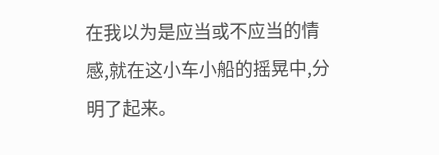在我以为是应当或不应当的情感,就在这小车小船的摇晃中,分明了起来。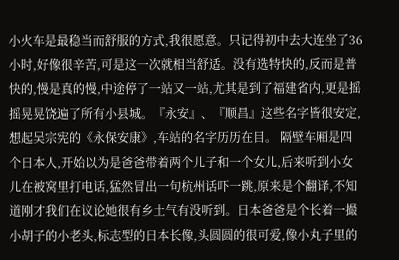小火车是最稳当而舒服的方式,我很愿意。只记得初中去大连坐了36小时,好像很辛苦,可是这一次就相当舒适。没有选特快的,反而是普快的,慢是真的慢,中途停了一站又一站,尤其是到了福建省内,更是摇摇晃晃饶遍了所有小县城。『永安』、『顺昌』这些名字皆很安定,想起吴宗宪的《永保安康》,车站的名字历历在目。 隔壁车厢是四个日本人,开始以为是爸爸带着两个儿子和一个女儿,后来听到小女儿在被窝里打电话,猛然冒出一句杭州话吓一跳,原来是个翻译,不知道刚才我们在议论她很有乡土气有没听到。日本爸爸是个长着一撮小胡子的小老头,标志型的日本长像,头圆圆的很可爱,像小丸子里的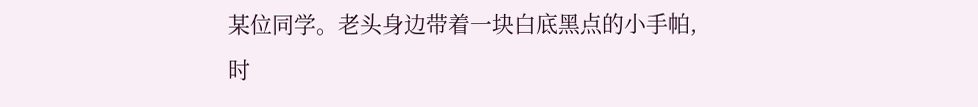某位同学。老头身边带着一块白底黑点的小手帕,时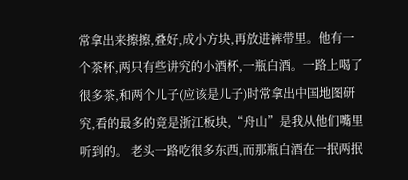常拿出来擦擦,叠好,成小方块,再放进裤带里。他有一个茶杯,两只有些讲究的小酒杯,一瓶白酒。一路上喝了很多茶,和两个儿子(应该是儿子)时常拿出中国地图研究,看的最多的竟是浙江板块,“舟山”是我从他们嘴里听到的。 老头一路吃很多东西,而那瓶白酒在一抿两抿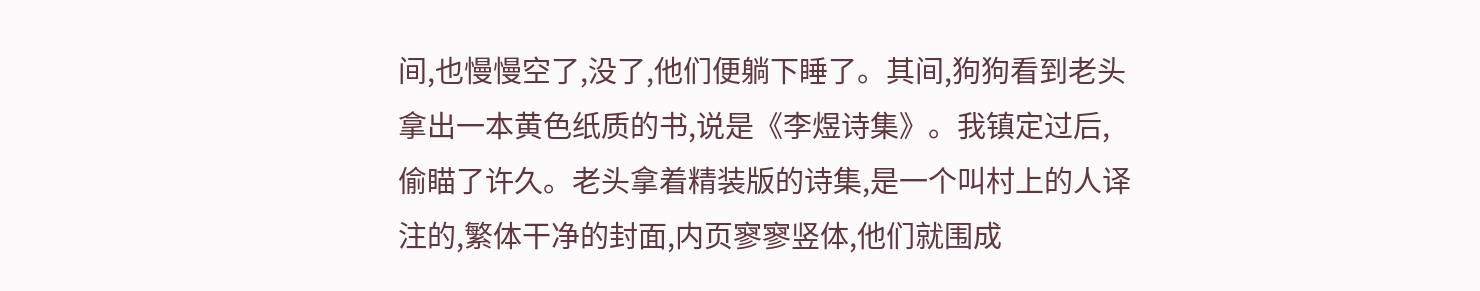间,也慢慢空了,没了,他们便躺下睡了。其间,狗狗看到老头拿出一本黄色纸质的书,说是《李煜诗集》。我镇定过后,偷瞄了许久。老头拿着精装版的诗集,是一个叫村上的人译注的,繁体干净的封面,内页寥寥竖体,他们就围成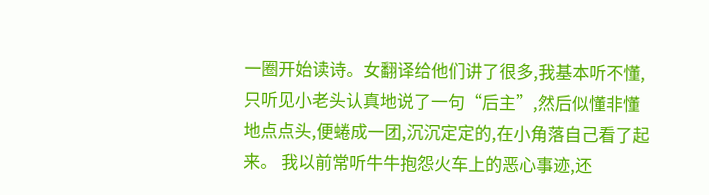一圈开始读诗。女翻译给他们讲了很多,我基本听不懂,只听见小老头认真地说了一句“后主”,然后似懂非懂地点点头,便蜷成一团,沉沉定定的,在小角落自己看了起来。 我以前常听牛牛抱怨火车上的恶心事迹,还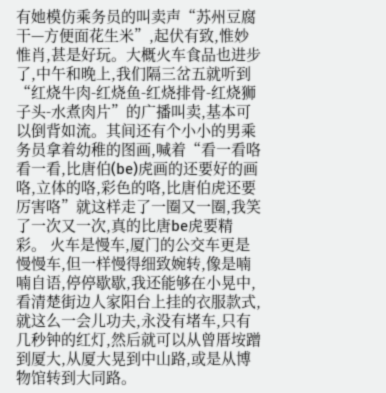有她模仿乘务员的叫卖声“苏州豆腐干—方便面花生米”,起伏有致,惟妙惟肖,甚是好玩。大概火车食品也进步了,中午和晚上,我们隔三岔五就听到“红烧牛肉-红烧鱼-红烧排骨-红烧狮子头-水煮肉片”的广播叫卖,基本可以倒背如流。其间还有个小小的男乘务员拿着幼稚的图画,喊着“看一看咯看一看,比唐伯(be)虎画的还要好的画咯,立体的咯,彩色的咯,比唐伯虎还要厉害咯”就这样走了一圈又一圈,我笑了一次又一次,真的比唐be虎要精彩。 火车是慢车,厦门的公交车更是慢慢车,但一样慢得细致婉转,像是喃喃自语,停停歇歇,我还能够在小晃中,看清楚街边人家阳台上挂的衣服款式,就这么一会儿功夫,永没有堵车,只有几秒钟的红灯,然后就可以从曾厝垵蹭到厦大,从厦大晃到中山路,或是从博物馆转到大同路。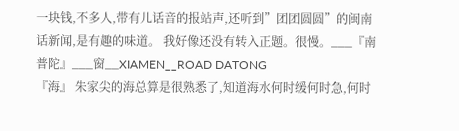一块钱,不多人,带有儿话音的报站声,还听到”团团圆圆”的闽南话新闻,是有趣的味道。 我好像还没有转入正题。很慢。___『南普陀』___窗__XIAMEN__ROAD DATONG
『海』 朱家尖的海总算是很熟悉了,知道海水何时缓何时急,何时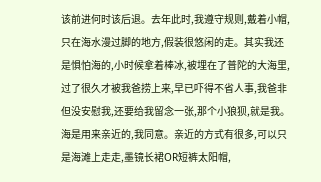该前进何时该后退。去年此时,我遵守规则,戴着小帽,只在海水漫过脚的地方,假装很悠闲的走。其实我还是惧怕海的,小时候拿着棒冰,被埋在了普陀的大海里,过了很久才被我爸捞上来,早已吓得不省人事,我爸非但没安慰我,还要给我留念一张,那个小狼狈,就是我。 海是用来亲近的,我同意。亲近的方式有很多,可以只是海滩上走走,墨镜长裙OR短裤太阳帽,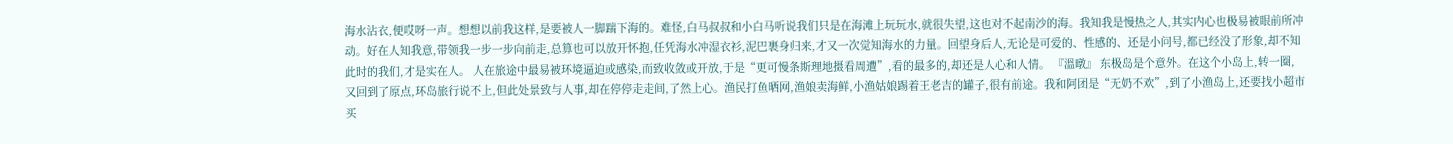海水沾衣,便哎呀一声。想想以前我这样,是要被人一脚踹下海的。难怪,白马叔叔和小白马听说我们只是在海滩上玩玩水,就很失望,这也对不起南沙的海。我知我是慢热之人,其实内心也极易被眼前所冲动。好在人知我意,带领我一步一步向前走,总算也可以放开怀抱,任凭海水冲湿衣衫,泥巴裹身归来,才又一次觉知海水的力量。回望身后人,无论是可爱的、性感的、还是小问号,都已经没了形象,却不知此时的我们,才是实在人。 人在旅途中最易被环境逼迫或感染,而致收敛或开放,于是“更可慢条斯理地摄看周遭”,看的最多的,却还是人心和人情。 『溫暾』 东极岛是个意外。在这个小岛上,转一圈,又回到了原点,环岛旅行说不上,但此处景致与人事,却在停停走走间,了然上心。渔民打鱼晒网,渔娘卖海鲜,小渔姑娘踢着王老吉的罐子,很有前途。我和阿团是“无奶不欢”,到了小渔岛上,还要找小超市买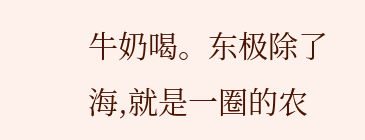牛奶喝。东极除了海,就是一圈的农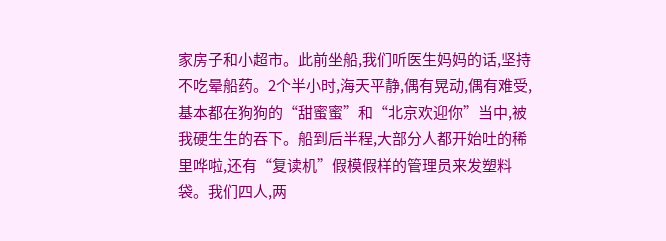家房子和小超市。此前坐船,我们听医生妈妈的话,坚持不吃晕船药。2个半小时,海天平静,偶有晃动,偶有难受,基本都在狗狗的“甜蜜蜜”和“北京欢迎你”当中,被我硬生生的吞下。船到后半程,大部分人都开始吐的稀里哗啦,还有“复读机”假模假样的管理员来发塑料袋。我们四人,两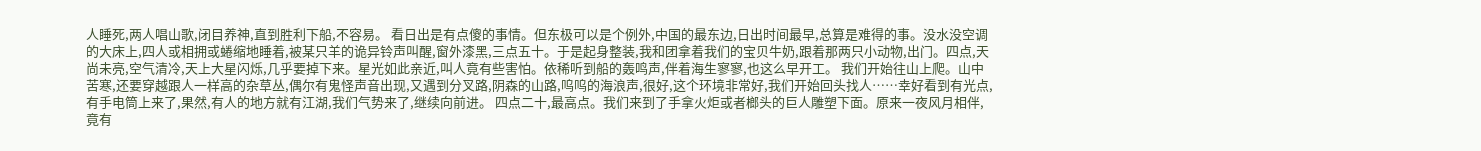人睡死,两人唱山歌,闭目养神,直到胜利下船,不容易。 看日出是有点傻的事情。但东极可以是个例外,中国的最东边,日出时间最早,总算是难得的事。没水没空调的大床上,四人或相拥或蜷缩地睡着,被某只羊的诡异铃声叫醒,窗外漆黑,三点五十。于是起身整装,我和团拿着我们的宝贝牛奶,跟着那两只小动物,出门。四点,天尚未亮,空气清冷,天上大星闪烁,几乎要掉下来。星光如此亲近,叫人竟有些害怕。依稀听到船的轰鸣声,伴着海生寥寥,也这么早开工。 我们开始往山上爬。山中苦寒,还要穿越跟人一样高的杂草丛,偶尔有鬼怪声音出现,又遇到分叉路,阴森的山路,呜呜的海浪声,很好,这个环境非常好,我们开始回头找人……幸好看到有光点,有手电筒上来了,果然,有人的地方就有江湖,我们气势来了,继续向前进。 四点二十,最高点。我们来到了手拿火炬或者榔头的巨人雕塑下面。原来一夜风月相伴,竟有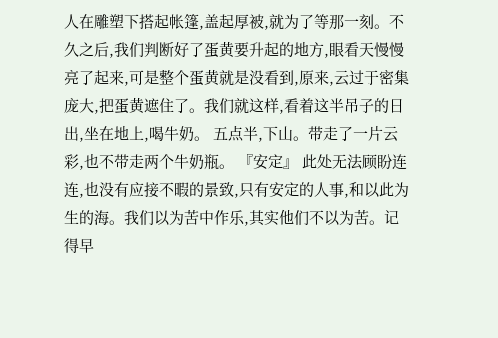人在雕塑下搭起帐篷,盖起厚被,就为了等那一刻。不久之后,我们判断好了蛋黄要升起的地方,眼看天慢慢亮了起来,可是整个蛋黄就是没看到,原来,云过于密集庞大,把蛋黄遮住了。我们就这样,看着这半吊子的日出,坐在地上,喝牛奶。 五点半,下山。带走了一片云彩,也不带走两个牛奶瓶。 『安定』 此处无法顾盼连连,也没有应接不暇的景致,只有安定的人事,和以此为生的海。我们以为苦中作乐,其实他们不以为苦。记得早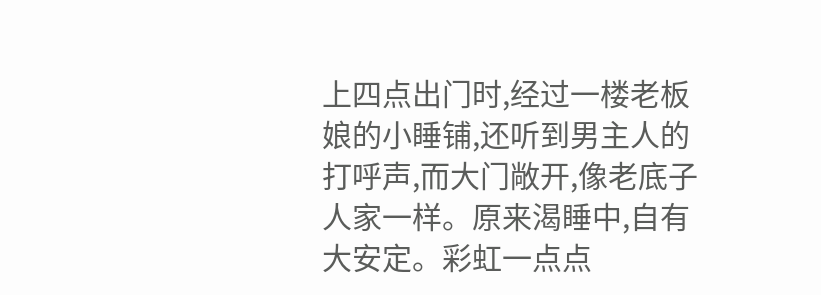上四点出门时,经过一楼老板娘的小睡铺,还听到男主人的打呼声,而大门敞开,像老底子人家一样。原来渴睡中,自有大安定。彩虹一点点